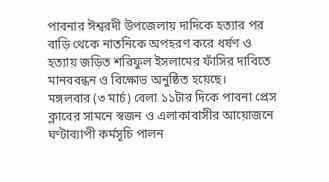পাবনার ঈশ্বরদী উপজেলায় দাদিকে হত্যার পর বাড়ি থেকে নাতনিকে অপহরণ করে ধর্ষণ ও হত্যায় জড়িত শরিফুল ইসলামের ফাঁসির দাবিতে মানববন্ধন ও বিক্ষোভ অনুষ্ঠিত হয়েছে।
মঙ্গলবার (৩ মার্চ) বেলা ১১টার দিকে পাবনা প্রেস ক্লাবের সামনে স্বজন ও এলাকাবাসীর আয়োজনে ঘণ্টাব্যাপী কর্মসূচি পালন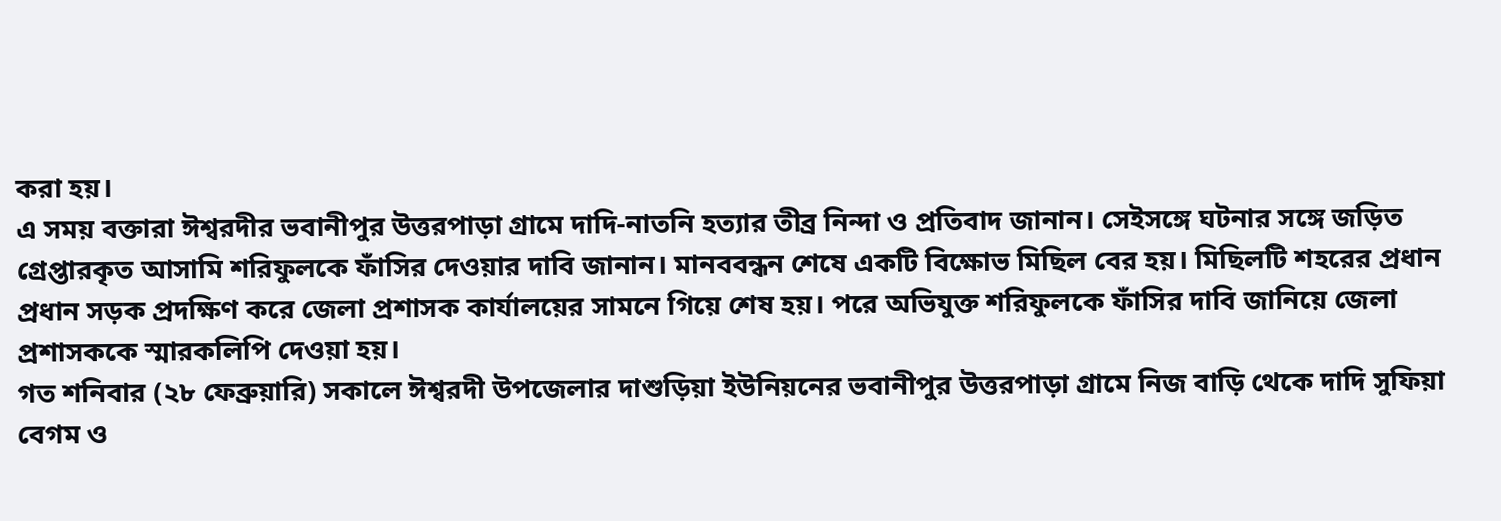করা হয়।
এ সময় বক্তারা ঈশ্বরদীর ভবানীপুর উত্তরপাড়া গ্রামে দাদি-নাতনি হত্যার তীব্র নিন্দা ও প্রতিবাদ জানান। সেইসঙ্গে ঘটনার সঙ্গে জড়িত গ্রেপ্তারকৃত আসামি শরিফুলকে ফাঁসির দেওয়ার দাবি জানান। মানববন্ধন শেষে একটি বিক্ষোভ মিছিল বের হয়। মিছিলটি শহরের প্রধান প্রধান সড়ক প্রদক্ষিণ করে জেলা প্রশাসক কার্যালয়ের সামনে গিয়ে শেষ হয়। পরে অভিযুক্ত শরিফুলকে ফাঁসির দাবি জানিয়ে জেলা প্রশাসককে স্মারকলিপি দেওয়া হয়।
গত শনিবার (২৮ ফেব্রুয়ারি) সকালে ঈশ্বরদী উপজেলার দাশুড়িয়া ইউনিয়নের ভবানীপুর উত্তরপাড়া গ্রামে নিজ বাড়ি থেকে দাদি সুফিয়া বেগম ও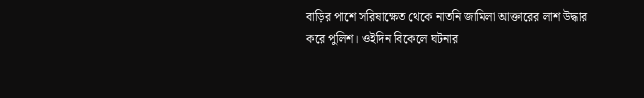বাড়ির পাশে সরিষাক্ষেত থেকে নাতনি জামিলা আক্তারের লাশ উদ্ধার করে পুলিশ। ওইদিন বিকেলে ঘটনার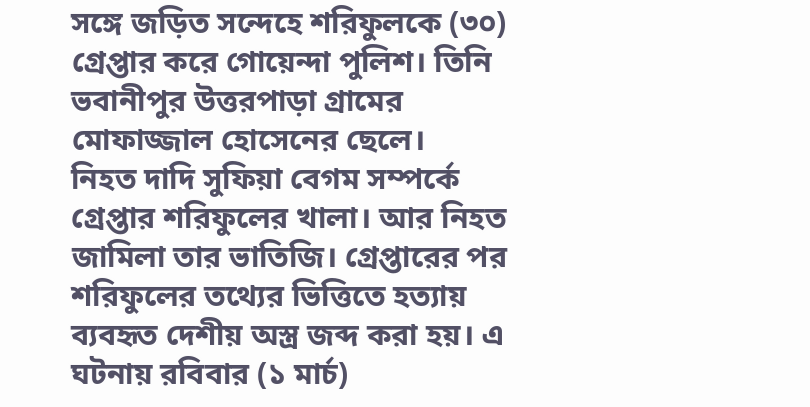সঙ্গে জড়িত সন্দেহে শরিফুলকে (৩০) গ্রেপ্তার করে গোয়েন্দা পুলিশ। তিনি ভবানীপুর উত্তরপাড়া গ্রামের মোফাজ্জাল হোসেনের ছেলে।
নিহত দাদি সুফিয়া বেগম সম্পর্কে গ্রেপ্তার শরিফুলের খালা। আর নিহত জামিলা তার ভাতিজি। গ্রেপ্তারের পর শরিফুলের তথ্যের ভিত্তিতে হত্যায় ব্যবহৃত দেশীয় অস্ত্র জব্দ করা হয়। এ ঘটনায় রবিবার (১ মার্চ)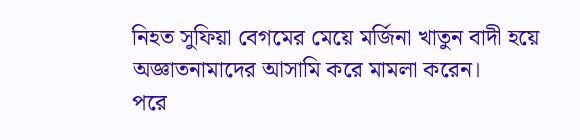নিহত সুফিয়া বেগমের মেয়ে মর্জিনা খাতুন বাদী হয়ে অজ্ঞাতনামাদের আসামি করে মামলা করেন।
পরে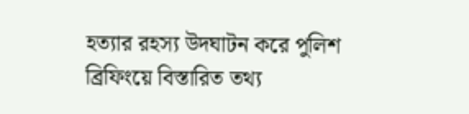হত্যার রহস্য উদঘাটন করে পুলিশ ব্রিফিংয়ে বিস্তারিত তথ্য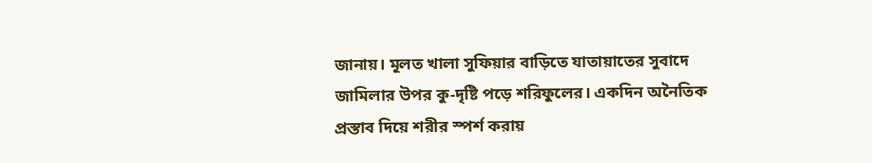জানায়। মূলত খালা সুফিয়ার বাড়িতে যাতায়াতের সুবাদে জামিলার উপর কু-দৃষ্টি পড়ে শরিফুলের। একদিন অনৈতিক প্রস্তাব দিয়ে শরীর স্পর্শ করায়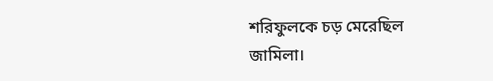শরিফুলকে চড় মেরেছিল জামিলা।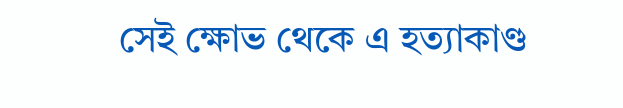সেই ক্ষোভ থেকে এ হত্যাকাণ্ড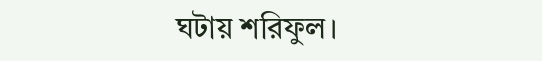ঘটায় শরিফুল।